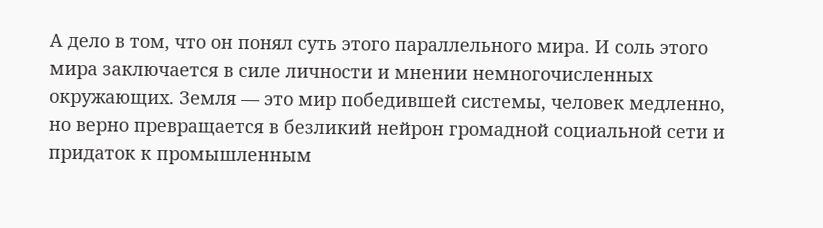А дело в том, что он понял суть этого параллельного мира. И соль этого мира заключается в силе личности и мнении немногочисленных окружающих. Земля — это мир победившей системы, человек медленно, но верно превращается в безликий нейрон громадной социальной сети и придаток к промышленным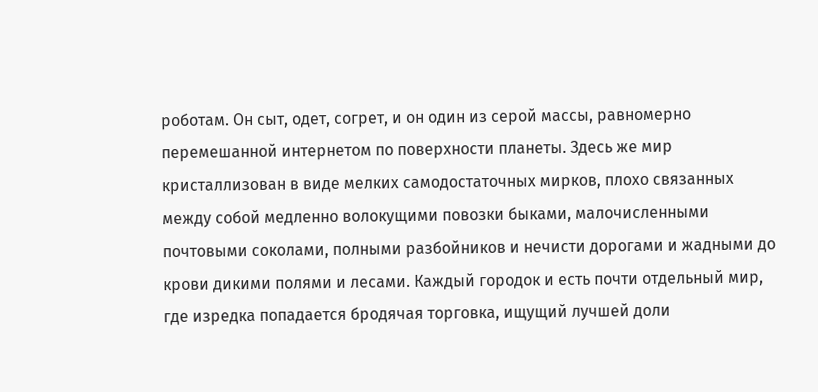роботам. Он сыт, одет, согрет, и он один из серой массы, равномерно перемешанной интернетом по поверхности планеты. Здесь же мир кристаллизован в виде мелких самодостаточных мирков, плохо связанных между собой медленно волокущими повозки быками, малочисленными почтовыми соколами, полными разбойников и нечисти дорогами и жадными до крови дикими полями и лесами. Каждый городок и есть почти отдельный мир, где изредка попадается бродячая торговка, ищущий лучшей доли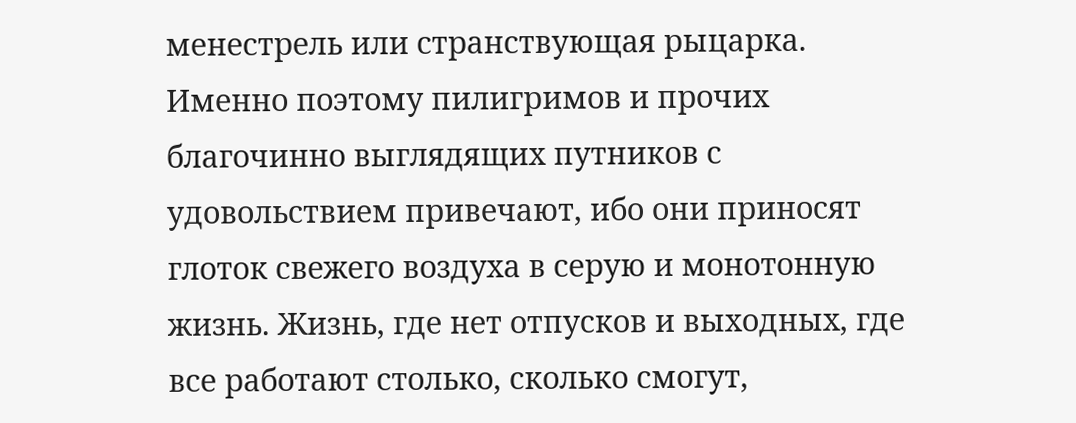менестрель или странствующая рыцарка. Именно поэтому пилигримов и прочих благочинно выглядящих путников с удовольствием привечают, ибо они приносят глоток свежего воздуха в серую и монотонную жизнь. Жизнь, где нет отпусков и выходных, где все работают столько, сколько смогут,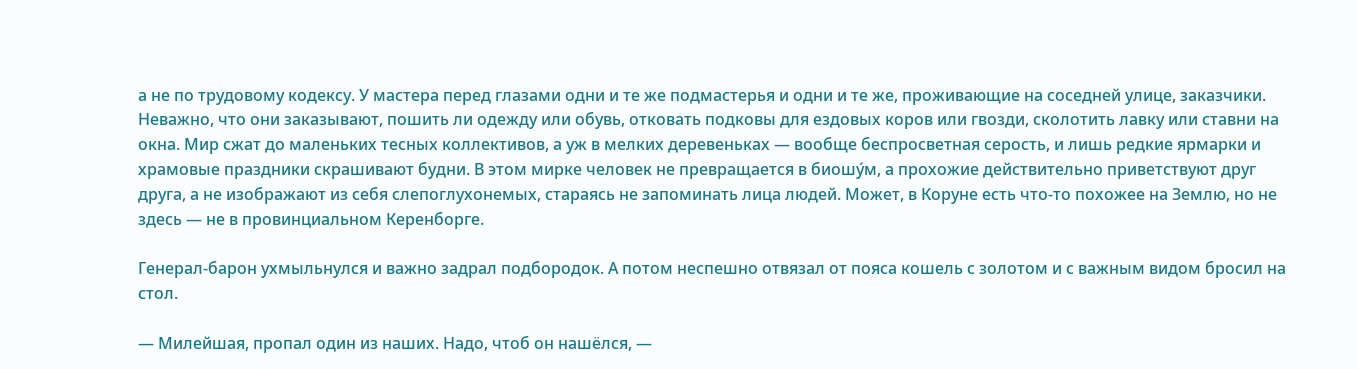а не по трудовому кодексу. У мастера перед глазами одни и те же подмастерья и одни и те же, проживающие на соседней улице, заказчики. Неважно, что они заказывают, пошить ли одежду или обувь, отковать подковы для ездовых коров или гвозди, сколотить лавку или ставни на окна. Мир сжат до маленьких тесных коллективов, а уж в мелких деревеньках — вообще беспросветная серость, и лишь редкие ярмарки и храмовые праздники скрашивают будни. В этом мирке человек не превращается в биошу́м, а прохожие действительно приветствуют друг друга, а не изображают из себя слепоглухонемых, стараясь не запоминать лица людей. Может, в Коруне есть что-то похожее на Землю, но не здесь — не в провинциальном Керенборге.

Генерал-барон ухмыльнулся и важно задрал подбородок. А потом неспешно отвязал от пояса кошель с золотом и с важным видом бросил на стол.

— Милейшая, пропал один из наших. Надо, чтоб он нашёлся, —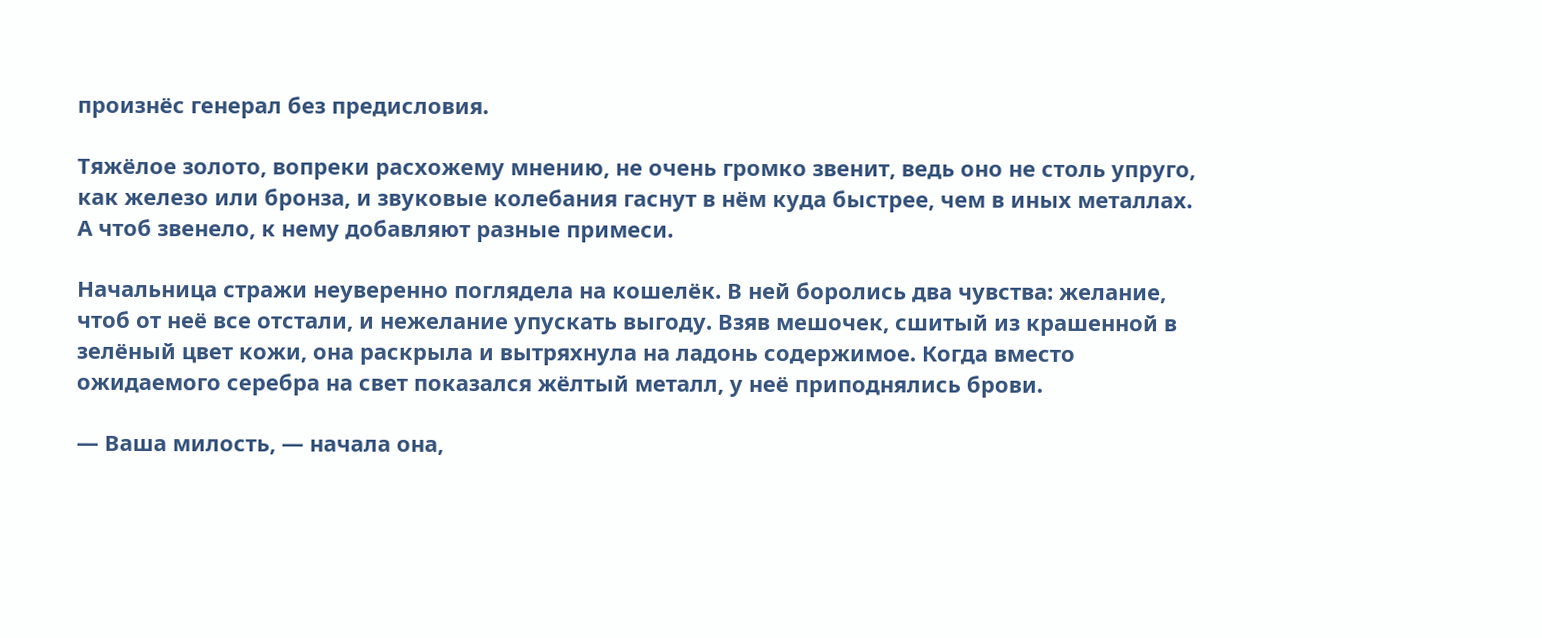произнёс генерал без предисловия.

Тяжёлое золото, вопреки расхожему мнению, не очень громко звенит, ведь оно не столь упруго, как железо или бронза, и звуковые колебания гаснут в нём куда быстрее, чем в иных металлах. А чтоб звенело, к нему добавляют разные примеси.

Начальница стражи неуверенно поглядела на кошелёк. В ней боролись два чувства: желание, чтоб от неё все отстали, и нежелание упускать выгоду. Взяв мешочек, сшитый из крашенной в зелёный цвет кожи, она раскрыла и вытряхнула на ладонь содержимое. Когда вместо ожидаемого серебра на свет показался жёлтый металл, у неё приподнялись брови.

— Ваша милость, — начала она,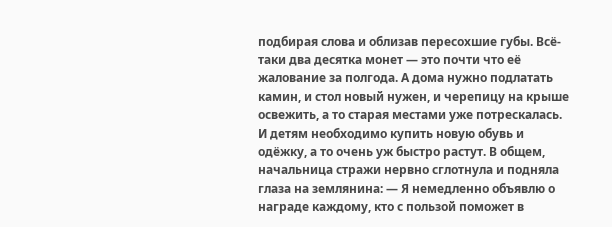подбирая слова и облизав пересохшие губы. Всё-таки два десятка монет — это почти что её жалование за полгода. А дома нужно подлатать камин, и стол новый нужен, и черепицу на крыше освежить, а то старая местами уже потрескалась. И детям необходимо купить новую обувь и одёжку, а то очень уж быстро растут. В общем, начальница стражи нервно сглотнула и подняла глаза на землянина: — Я немедленно объявлю о награде каждому, кто с пользой поможет в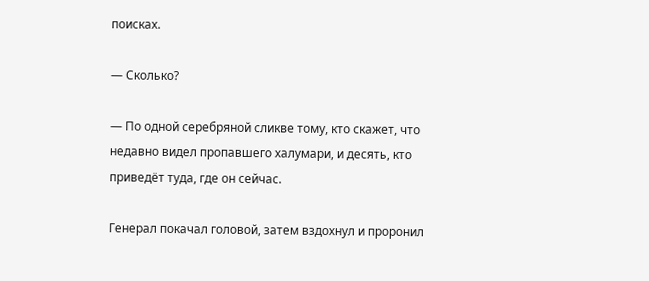поисках.

— Сколько?

— По одной серебряной сликве тому, кто скажет, что недавно видел пропавшего халумари, и десять, кто приведёт туда, где он сейчас.

Генерал покачал головой, затем вздохнул и проронил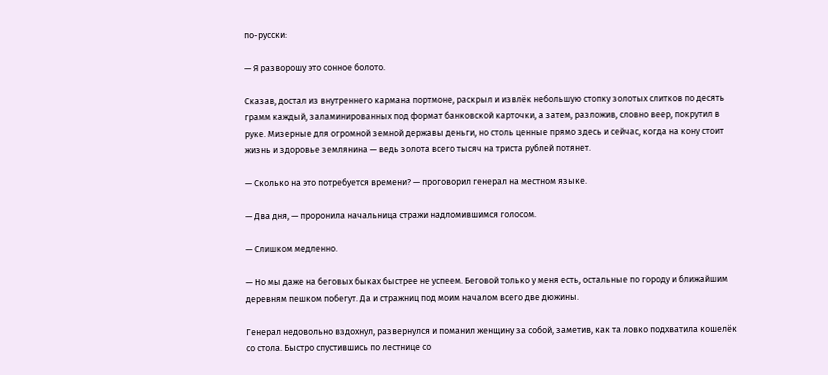по-русски:

— Я разворошу это сонное болото.

Сказав, достал из внутреннего кармана портмоне, раскрыл и извлёк небольшую стопку золотых слитков по десять грамм каждый, заламинированных под формат банковской карточки, а затем, разложив, словно веер, покрутил в руке. Мизерные для огромной земной державы деньги, но столь ценные прямо здесь и сейчас, когда на кону стоит жизнь и здоровье землянина — ведь золота всего тысяч на триста рублей потянет.

— Сколько на это потребуется времени? — проговорил генерал на местном языке.

— Два дня, — проронила начальница стражи надломившимся голосом.

— Слишком медленно.

— Но мы даже на беговых быках быстрее не успеем. Беговой только у меня есть, остальные по городу и ближайшим деревням пешком побегут. Да и стражниц под моим началом всего две дюжины.

Генерал недовольно вздохнул, развернулся и поманил женщину за собой, заметив, как та ловко подхватила кошелёк со стола. Быстро спустившись по лестнице со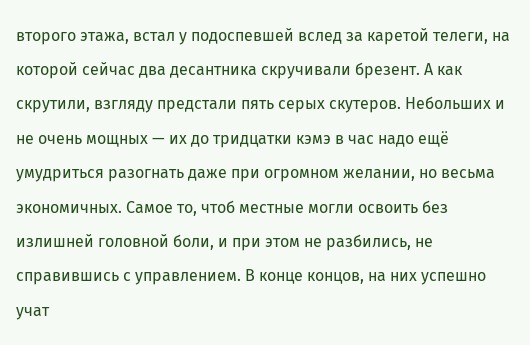второго этажа, встал у подоспевшей вслед за каретой телеги, на которой сейчас два десантника скручивали брезент. А как скрутили, взгляду предстали пять серых скутеров. Небольших и не очень мощных — их до тридцатки кэмэ в час надо ещё умудриться разогнать даже при огромном желании, но весьма экономичных. Самое то, чтоб местные могли освоить без излишней головной боли, и при этом не разбились, не справившись с управлением. В конце концов, на них успешно учат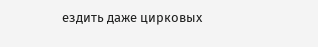ездить даже цирковых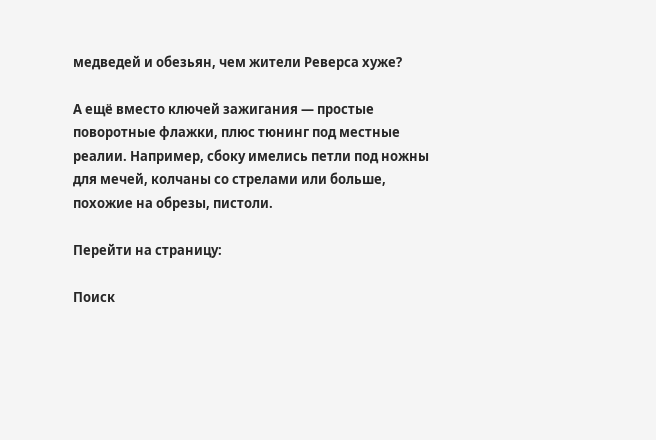медведей и обезьян, чем жители Реверса хуже?

А ещё вместо ключей зажигания — простые поворотные флажки, плюс тюнинг под местные реалии. Например, сбоку имелись петли под ножны для мечей, колчаны со стрелами или больше, похожие на обрезы, пистоли.

Перейти на страницу:

Поиск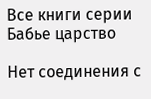Все книги серии Бабье царство

Нет соединения с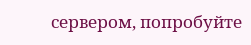сервером, попробуйте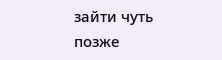зайти чуть позже